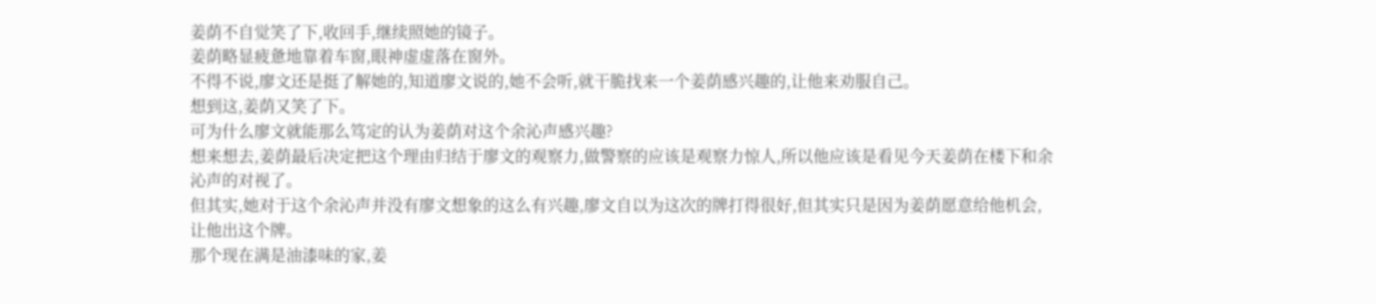姜荫不自觉笑了下,收回手,继续照她的镜子。
姜荫略显疲惫地靠着车窗,眼神虚虚落在窗外。
不得不说,廖文还是挺了解她的,知道廖文说的,她不会听,就干脆找来一个姜荫感兴趣的,让他来劝服自己。
想到这,姜荫又笑了下。
可为什么廖文就能那么笃定的认为姜荫对这个余沁声感兴趣?
想来想去,姜荫最后决定把这个理由归结于廖文的观察力,做警察的应该是观察力惊人,所以他应该是看见今天姜荫在楼下和余沁声的对视了。
但其实,她对于这个余沁声并没有廖文想象的这么有兴趣,廖文自以为这次的牌打得很好,但其实只是因为姜荫愿意给他机会,让他出这个牌。
那个现在满是油漆味的家,姜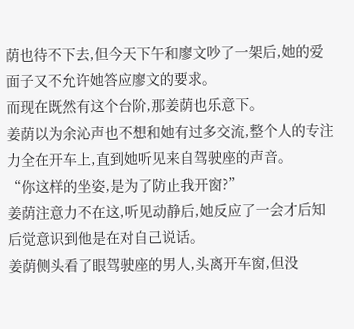荫也待不下去,但今天下午和廖文吵了一架后,她的爱面子又不允许她答应廖文的要求。
而现在既然有这个台阶,那姜荫也乐意下。
姜荫以为余沁声也不想和她有过多交流,整个人的专注力全在开车上,直到她听见来自驾驶座的声音。
“你这样的坐姿,是为了防止我开窗?”
姜荫注意力不在这,听见动静后,她反应了一会才后知后觉意识到他是在对自己说话。
姜荫侧头看了眼驾驶座的男人,头离开车窗,但没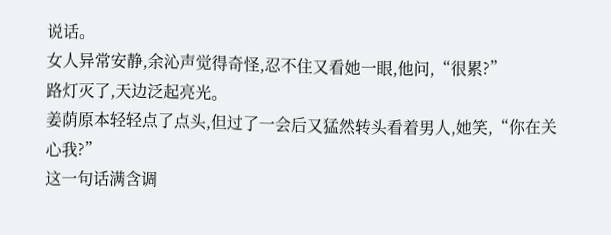说话。
女人异常安静,余沁声觉得奇怪,忍不住又看她一眼,他问,“很累?”
路灯灭了,天边泛起亮光。
姜荫原本轻轻点了点头,但过了一会后又猛然转头看着男人,她笑,“你在关心我?”
这一句话满含调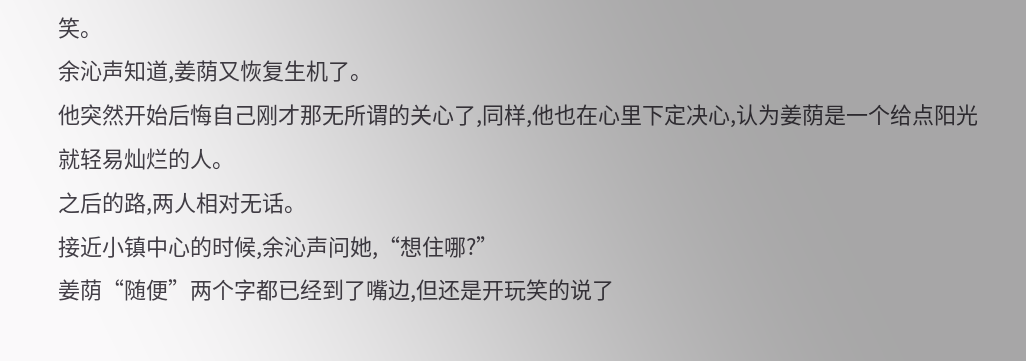笑。
余沁声知道,姜荫又恢复生机了。
他突然开始后悔自己刚才那无所谓的关心了,同样,他也在心里下定决心,认为姜荫是一个给点阳光就轻易灿烂的人。
之后的路,两人相对无话。
接近小镇中心的时候,余沁声问她,“想住哪?”
姜荫“随便”两个字都已经到了嘴边,但还是开玩笑的说了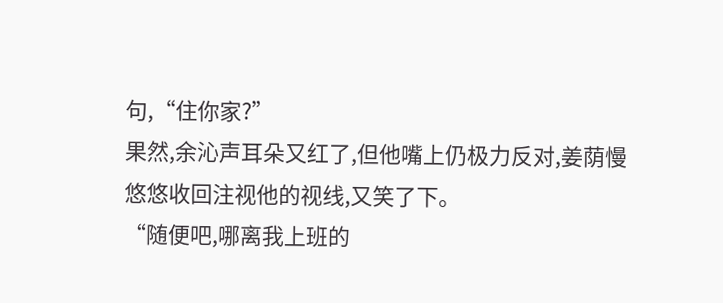句,“住你家?”
果然,余沁声耳朵又红了,但他嘴上仍极力反对,姜荫慢悠悠收回注视他的视线,又笑了下。
“随便吧,哪离我上班的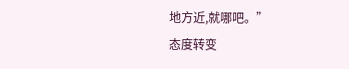地方近,就哪吧。”
态度转变